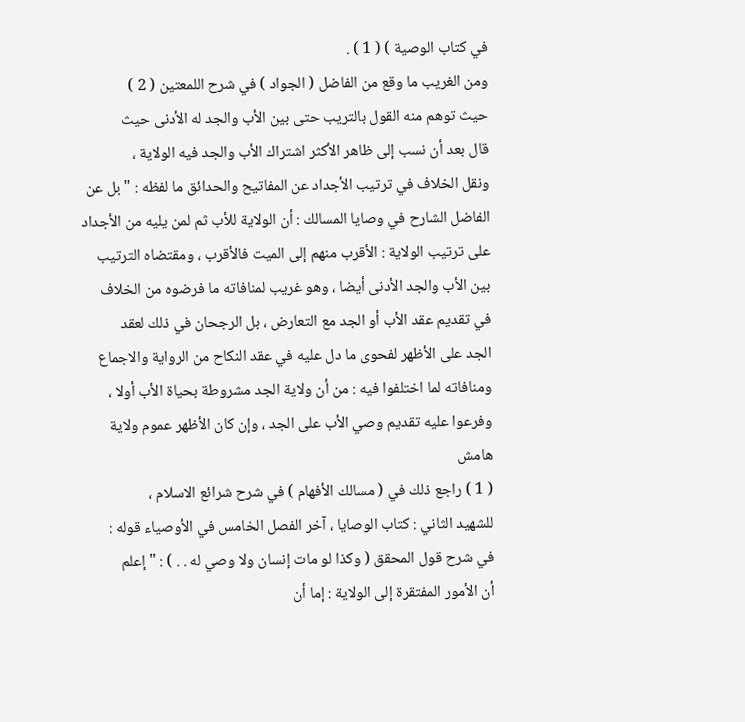في كتاب الوصية ) ( 1 ) .
ومن الغريب ما وقع من الفاضل ( الجواد ) في شرح اللمعتين ( 2 )
حيث توهم منه القول بالتريب حتى بين الأب والجد له الأدنى حيث
قال بعد أن نسب إلى ظاهر الأكثر اشتراك الأب والجد فيه الولاية ،
ونقل الخلاف في ترتيب الأجداد عن المفاتيح والحدائق ما لفظه : " بل عن
الفاضل الشارح في وصايا المسالك : أن الولاية للأب ثم لمن يليه من الأجداد
على ترتيب الولاية : الأقرب منهم إلى الميت فالأقرب ، ومقتضاه الترتيب
بين الأب والجد الأدنى أيضا ، وهو غريب لمنافاته ما فرضوه من الخلاف
في تقديم عقد الأب أو الجد مع التعارض ، بل الرجحان في ذلك لعقد
الجد على الأظهر لفحوى ما دل عليه في عقد النكاح من الرواية والاجماع
ومنافاته لما اختلفوا فيه : من أن ولاية الجد مشروطة بحياة الأب أولا ،
وفرعوا عليه تقديم وصي الأب على الجد ، وإن كان الأظهر عموم ولاية
هامش
( 1 ) راجع ذلك في ( مسالك الأفهام ) في شرح شرائع الاسلام ،
للشهيد الثاني : كتاب الوصايا ، آخر الفصل الخامس في الأوصياء قوله :
في شرح قول المحقق ( وكذا لو مات إنسان ولا وصي له . . ) : " إعلم
أن الأمور المفتقرة إلى الولاية : إما أن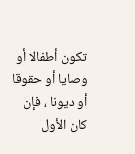تكون أطفالا أو وصايا أو حقوقا
أو ديونا ، فإن كان الأول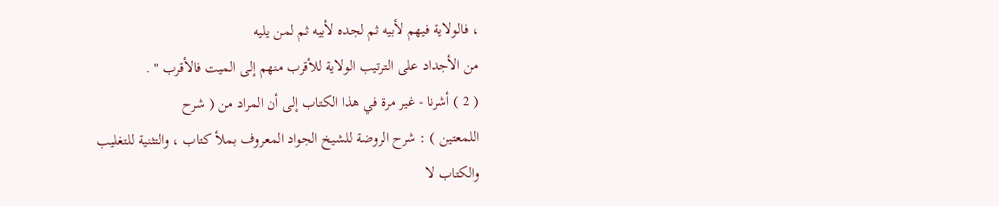، فالولاية فيهم لأبيه ثم لجده لأبيه ثم لمن يليه
من الأجداد على الترتيب الولاية للأقرب منهم إلى الميت فالأقرب " .
( 2 ) أشرنا - غير مرة في هذا الكتاب إلى أن المراد من ( شرح
اللمعتين ) : شرح الروضة للشيخ الجواد المعروف بملأ كتاب ، والتثنية للتغليب
والكتاب لا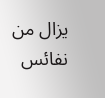يزال من نفائس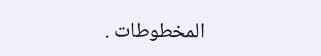المخطوطات .